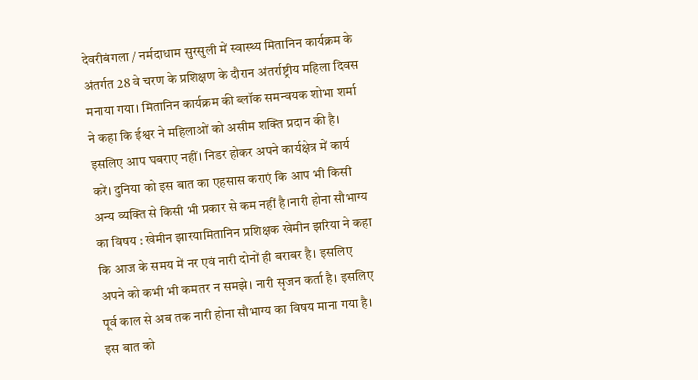देवरीबंगला / नर्मदाधाम सुरसुली में स्वास्थ्य मितानिन कार्यक्रम के अंतर्गत 28 वे चरण के प्रशिक्षण के दौरान अंतर्राष्ट्रीय महिला दिवस मनाया गया। मितानिन कार्यक्रम की ब्लॉक समन्वयक शोभा शर्मा ने कहा कि ईश्वर ने महिलाओं को असीम शक्ति प्रदान की है। इसलिए आप घबराए नहीं। निडर होकर अपने कार्यक्षेत्र में कार्य करें। दुनिया को इस बात का एहसास कराएं कि आप भी किसी अन्य व्यक्ति से किसी भी प्रकार से कम नहीं है।नारी होना सौभाग्य का विषय : खेमीन झारयामितानिन प्रशिक्षक खेमीन झरिया ने कहा कि आज के समय में नर एवं नारी दोनों ही बराबर है। इसलिए अपने को कभी भी कमतर न समझे। नारी सृजन कर्ता है। इसलिए पूर्व काल से अब तक नारी होना सौभाग्य का विषय माना गया है। इस बात को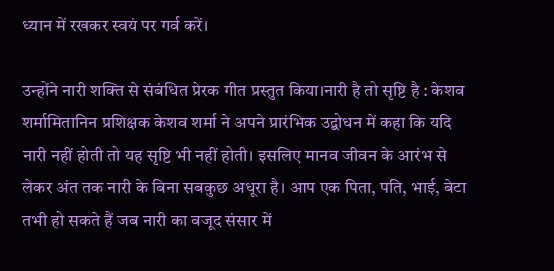ध्यान में रखकर स्वयं पर गर्व करें।

उन्होंने नारी शक्ति से संबंधित प्रेरक गीत प्रस्तुत किया।नारी है तो सृष्टि है : केशव शर्मामितानिन प्रशिक्षक केशव शर्मा ने अपने प्रारंभिक उद्बोधन में कहा कि यदि नारी नहीं होती तो यह सृष्टि भी नहीं होती। इसलिए मानव जीवन के आरंभ से लेकर अंत तक नारी के बिना सबकुछ अधूरा है। आप एक पिता, पति, भाई, बेटा तभी हो सकते हैं जब नारी का वजूद संसार में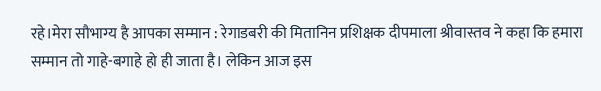रहे।मेरा सौभाग्य है आपका सम्मान : रेगाडबरी की मितानिन प्रशिक्षक दीपमाला श्रीवास्तव ने कहा कि हमारा सम्मान तो गाहे-बगाहे हो ही जाता है। लेकिन आज इस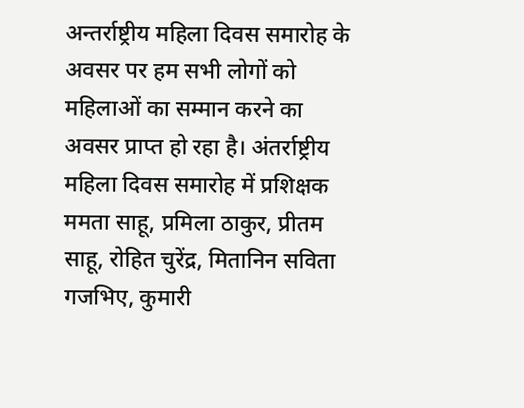अन्तर्राष्ट्रीय महिला दिवस समारोह के अवसर पर हम सभी लोगों को महिलाओं का सम्मान करने का अवसर प्राप्त हो रहा है। अंतर्राष्ट्रीय महिला दिवस समारोह में प्रशिक्षक ममता साहू, प्रमिला ठाकुर, प्रीतम साहू, रोहित चुरेंद्र, मितानिन सविता गजभिए, कुमारी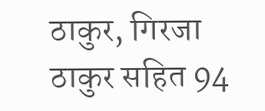ठाकुर, गिरजा ठाकुर सहित 94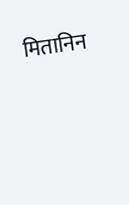मितानिन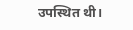उपस्थित थी।